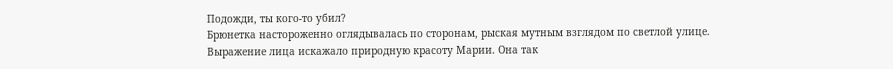Подожди, ты кого-то убил?
Брюнетка настороженно оглядывалась по сторонам, рыская мутным взглядом по светлой улице. Выражение лица искажало природную красоту Марии. Она так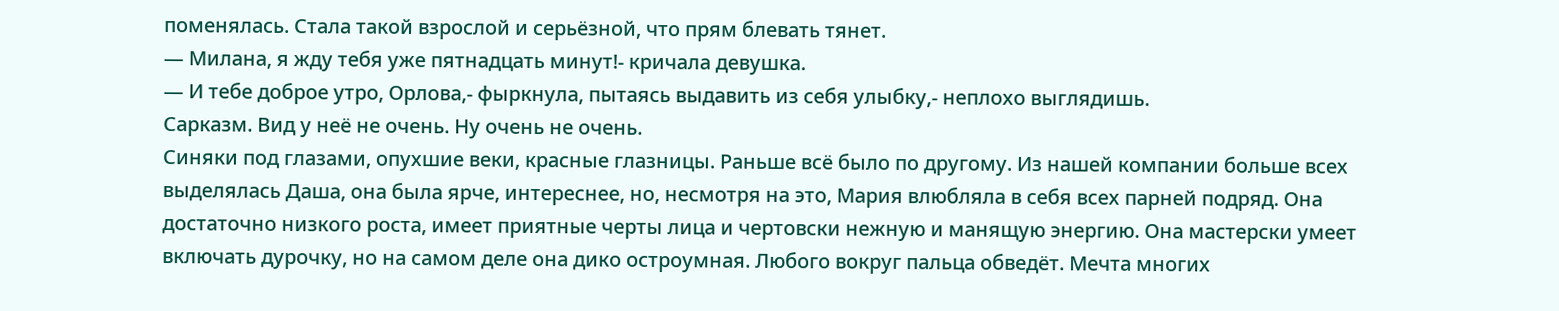поменялась. Стала такой взрослой и серьёзной, что прям блевать тянет.
— Милана, я жду тебя уже пятнадцать минут!- кричала девушка.
— И тебе доброе утро, Орлова,- фыркнула, пытаясь выдавить из себя улыбку,- неплохо выглядишь.
Сарказм. Вид у неё не очень. Ну очень не очень.
Синяки под глазами, опухшие веки, красные глазницы. Раньше всё было по другому. Из нашей компании больше всех выделялась Даша, она была ярче, интереснее, но, несмотря на это, Мария влюбляла в себя всех парней подряд. Она достаточно низкого роста, имеет приятные черты лица и чертовски нежную и манящую энергию. Она мастерски умеет включать дурочку, но на самом деле она дико остроумная. Любого вокруг пальца обведёт. Мечта многих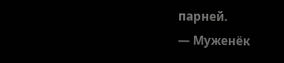парней.
— Муженёк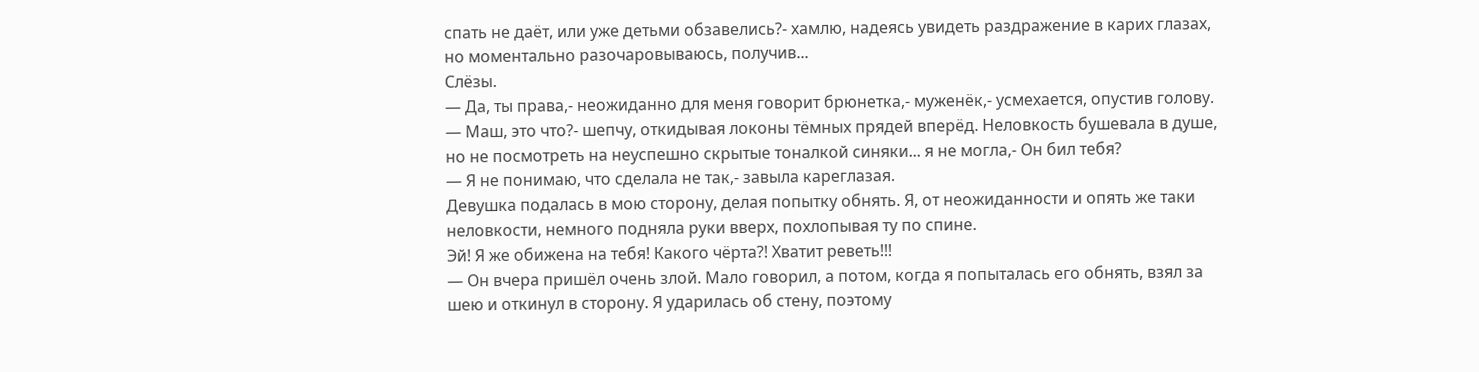спать не даёт, или уже детьми обзавелись?- хамлю, надеясь увидеть раздражение в карих глазах, но моментально разочаровываюсь, получив...
Слёзы.
— Да, ты права,- неожиданно для меня говорит брюнетка,- муженёк,- усмехается, опустив голову.
— Маш, это что?- шепчу, откидывая локоны тёмных прядей вперёд. Неловкость бушевала в душе, но не посмотреть на неуспешно скрытые тоналкой синяки... я не могла,- Он бил тебя?
— Я не понимаю, что сделала не так,- завыла кареглазая.
Девушка подалась в мою сторону, делая попытку обнять. Я, от неожиданности и опять же таки неловкости, немного подняла руки вверх, похлопывая ту по спине.
Эй! Я же обижена на тебя! Какого чёрта?! Хватит реветь!!!
— Он вчера пришёл очень злой. Мало говорил, а потом, когда я попыталась его обнять, взял за шею и откинул в сторону. Я ударилась об стену, поэтому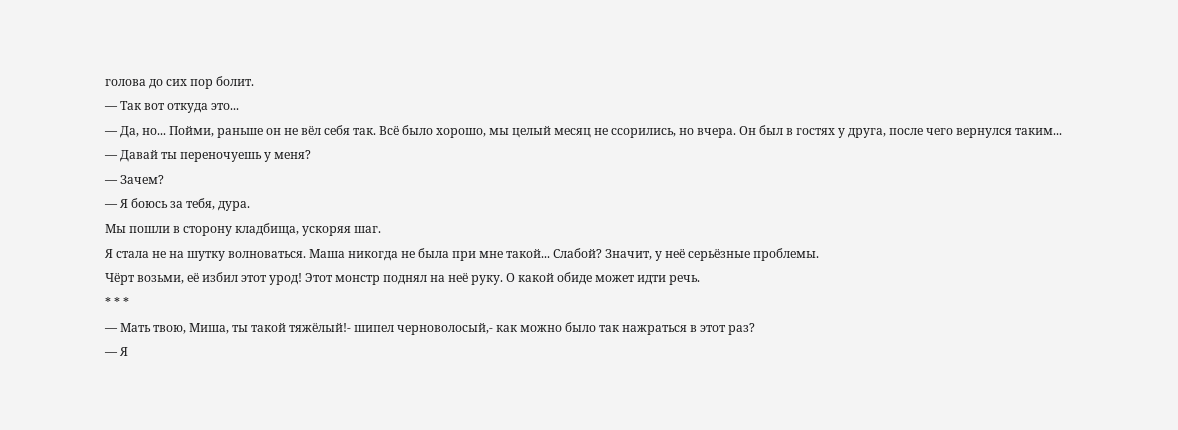голова до сих пор болит.
— Так вот откуда это...
— Да, но... Пойми, раньше он не вёл себя так. Всё было хорошо, мы целый месяц не ссорились, но вчера. Он был в гостях у друга, после чего вернулся таким...
— Давай ты переночуешь у меня?
— Зачем?
— Я боюсь за тебя, дура.
Мы пошли в сторону кладбища, ускоряя шаг.
Я стала не на шутку волноваться. Маша никогда не была при мне такой... Слабой? Значит, у неё серьёзные проблемы.
Чёрт возьми, её избил этот урод! Этот монстр поднял на неё руку. О какой обиде может идти речь.
* * *
— Мать твою, Миша, ты такой тяжёлый!- шипел черноволосый,- как можно было так нажраться в этот раз?
— Я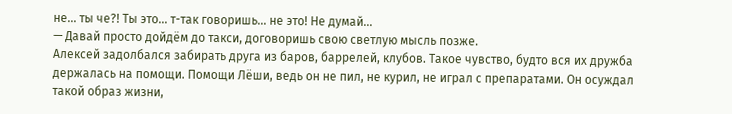не... ты че?! Ты это... т-так говоришь... не это! Не думай...
— Давай просто дойдём до такси, договоришь свою светлую мысль позже.
Алексей задолбался забирать друга из баров, баррелей, клубов. Такое чувство, будто вся их дружба держалась на помощи. Помощи Лёши, ведь он не пил, не курил, не играл с препаратами. Он осуждал такой образ жизни,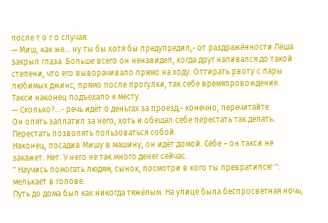после т о г о случая.
— Миш, как же... ну ты бы хотя бы предупредил,- от раздражённости Лёша закрыл глаза. Больше всего он ненавидел, когда друг напивался до такой степени, что его выворачивало прямо на ходу. Оттирать рвоту с пары любимых джинс, прямо после прогулки, так себе времяпровождение.
Такси наконец подъехало к месту.
— Сколько?...- речь идёт о деньгах за проезд,- конечно, перечитайте.
Он опять заплатил за него, хоть и обещал себе перестать так делать.
Перестать позволять пользоваться собой.
Наконец, посадив Мишу в машину, он идёт домой. Себе – он такси не закажет. Нет. У него не так много денег сейчас.
" Научись помогать людям, сынок, посмотри в кого ты превратился! ": мелькает в голове.
Путь до дома был как никогда тяжёлым. На улице была беспросветная ночь,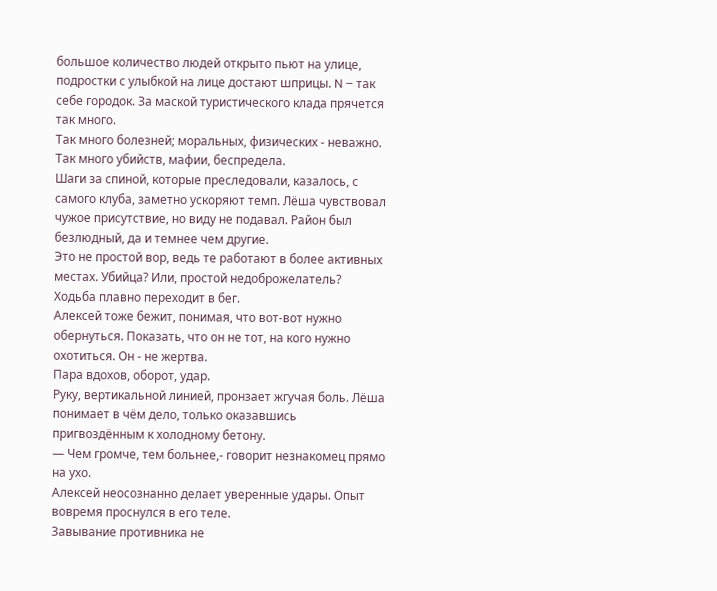большое количество людей открыто пьют на улице, подростки с улыбкой на лице достают шприцы. N – так себе городок. За маской туристического клада прячется так много.
Так много болезней; моральных, физических - неважно. Так много убийств, мафии, беспредела.
Шаги за спиной, которые преследовали, казалось, с самого клуба, заметно ускоряют темп. Лёша чувствовал чужое присутствие, но виду не подавал. Район был безлюдный, да и темнее чем другие.
Это не простой вор, ведь те работают в более активных местах. Убийца? Или, простой недоброжелатель?
Ходьба плавно переходит в бег.
Алексей тоже бежит, понимая, что вот-вот нужно обернуться. Показать, что он не тот, на кого нужно охотиться. Он - не жертва.
Пара вдохов, оборот, удар.
Руку, вертикальной линией, пронзает жгучая боль. Лёша понимает в чём дело, только оказавшись пригвоздённым к холодному бетону.
— Чем громче, тем больнее,- говорит незнакомец прямо на ухо.
Алексей неосознанно делает уверенные удары. Опыт вовремя проснулся в его теле.
Завывание противника не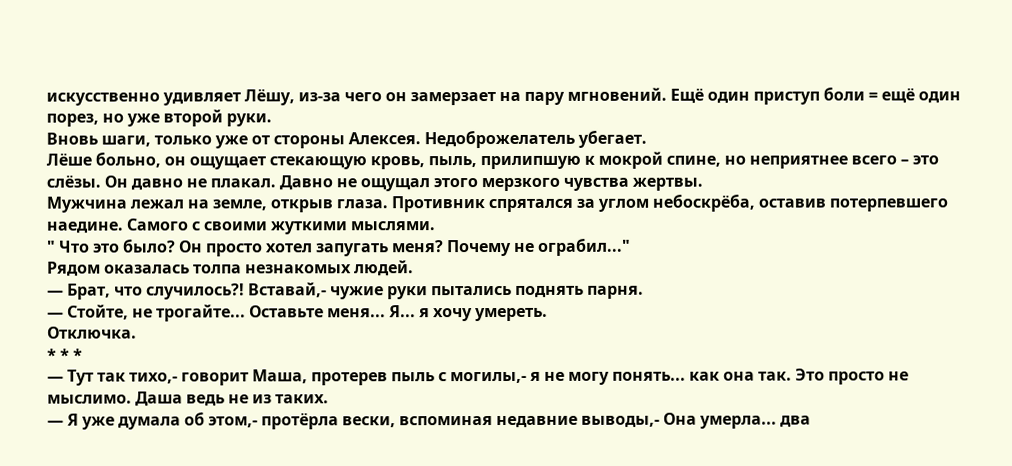искусственно удивляет Лёшу, из-за чего он замерзает на пару мгновений. Ещё один приступ боли = ещё один порез, но уже второй руки.
Вновь шаги, только уже от стороны Алексея. Недоброжелатель убегает.
Лёше больно, он ощущает стекающую кровь, пыль, прилипшую к мокрой спине, но неприятнее всего – это слёзы. Он давно не плакал. Давно не ощущал этого мерзкого чувства жертвы.
Мужчина лежал на земле, открыв глаза. Противник спрятался за углом небоскрёба, оставив потерпевшего наедине. Самого с своими жуткими мыслями.
" Что это было? Он просто хотел запугать меня? Почему не ограбил..."
Рядом оказалась толпа незнакомых людей.
— Брат, что случилось?! Вставай,- чужие руки пытались поднять парня.
— Стойте, не трогайте... Оставьте меня... Я... я хочу умереть.
Отключка.
* * *
— Тут так тихо,- говорит Маша, протерев пыль с могилы,- я не могу понять... как она так. Это просто не мыслимо. Даша ведь не из таких.
— Я уже думала об этом,- протёрла вески, вспоминая недавние выводы,- Она умерла... два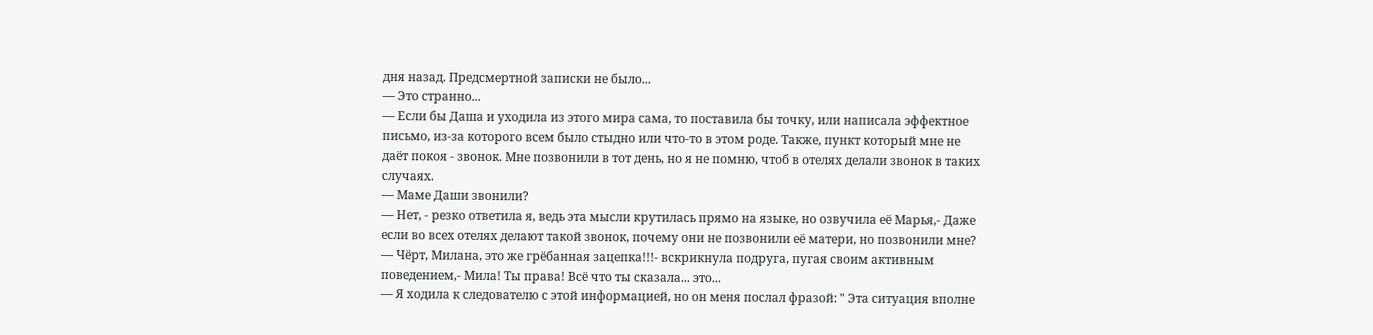дня назад. Предсмертной записки не было...
— Это странно...
— Если бы Даша и уходила из этого мира сама, то поставила бы точку, или написала эффектное письмо, из-за которого всем было стыдно или что-то в этом роде. Также, пункт который мне не даёт покоя - звонок. Мне позвонили в тот день, но я не помню, чтоб в отелях делали звонок в таких случаях.
— Маме Даши звонили?
— Нет, - резко ответила я, ведь эта мысли крутилась прямо на языке, но озвучила её Марья,- Даже если во всех отелях делают такой звонок, почему они не позвонили её матери, но позвонили мне?
— Чёрт, Милана, это же грёбанная зацепка!!!- вскрикнула подруга, пугая своим активным поведением,- Мила! Ты права! Всё что ты сказала... это...
— Я ходила к следователю с этой информацией, но он меня послал фразой: " Эта ситуация вполне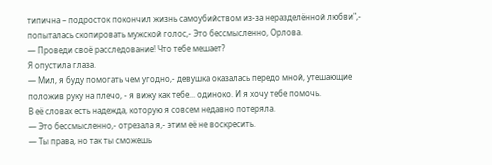типична – подросток покончил жизнь самоубийством из-за неразделённой любви",- попыталась скопировать мужской голос,- Это бессмысленно, Орлова.
— Проведи своё расследование! Что тебе мешает?
Я опустила глаза.
— Мил, я буду помогать чем угодно,- девушка оказалась передо мной, утешающие положив руку на плечо, - я вижу как тебе... одиноко. И я хочу тебе помочь.
В её словах есть надежда, которую я совсем недавно потеряла.
— Это бессмысленно,- отрезала я,- этим её не воскресить.
— Ты права, но так ты сможешь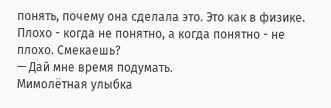понять, почему она сделала это. Это как в физике. Плохо - когда не понятно, а когда понятно - не плохо. Смекаешь?
— Дай мне время подумать.
Мимолётная улыбка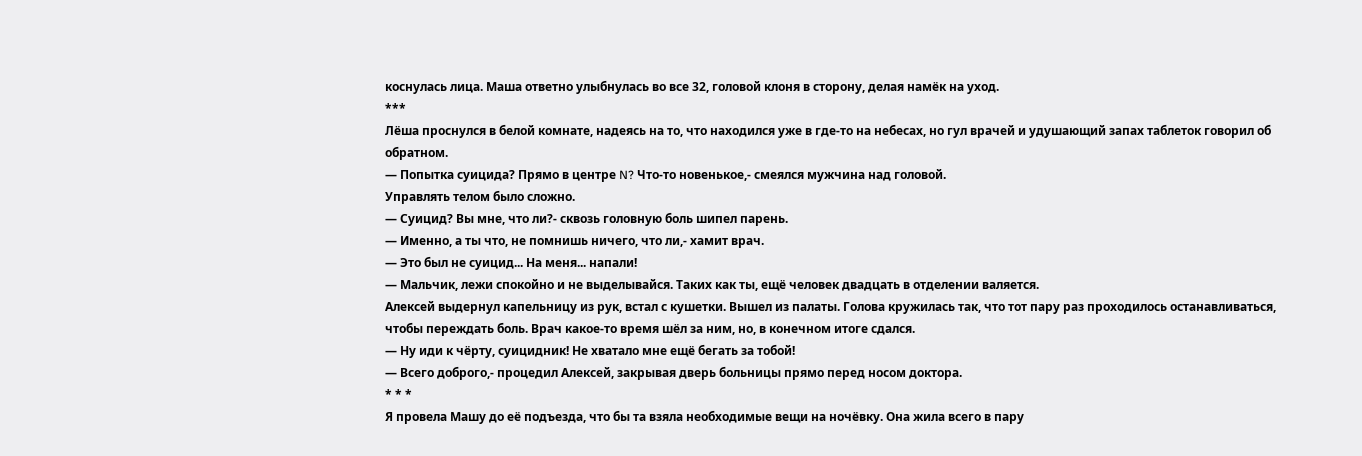коснулась лица. Маша ответно улыбнулась во все 32, головой клоня в сторону, делая намёк на уход.
***
Лёша проснулся в белой комнате, надеясь на то, что находился уже в где-то на небесах, но гул врачей и удушающий запах таблеток говорил об обратном.
— Попытка суицида? Прямо в центре N? Что-то новенькое,- смеялся мужчина над головой.
Управлять телом было сложно.
— Суицид? Вы мне, что ли?- сквозь головную боль шипел парень.
— Именно, а ты что, не помнишь ничего, что ли,- хамит врач.
— Это был не суицид... На меня... напали!
— Мальчик, лежи спокойно и не выделывайся. Таких как ты, ещё человек двадцать в отделении валяется.
Алексей выдернул капельницу из рук, встал с кушетки. Вышел из палаты. Голова кружилась так, что тот пару раз проходилось останавливаться, чтобы переждать боль. Врач какое-то время шёл за ним, но, в конечном итоге сдался.
— Ну иди к чёрту, суицидник! Не хватало мне ещё бегать за тобой!
— Всего доброго,- процедил Алексей, закрывая дверь больницы прямо перед носом доктора.
* * *
Я провела Машу до её подъезда, что бы та взяла необходимые вещи на ночёвку. Она жила всего в пару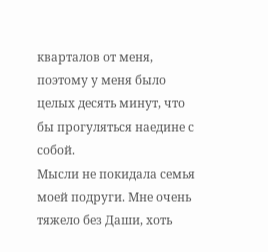кварталов от меня, поэтому у меня было целых десять минут, что бы прогуляться наедине с собой.
Мысли не покидала семья моей подруги. Мне очень тяжело без Даши, хоть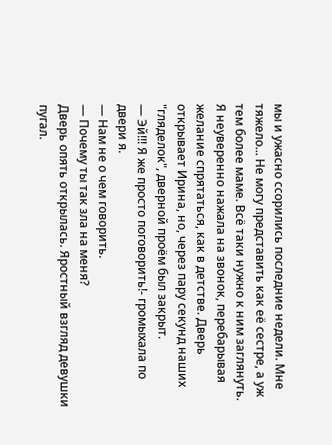мы и ужасно ссорились последние недели. Мне тяжело... Не могу представить как её сестре, а уж тем более маме. Всё таки нужно к ним заглянуть.
Я неуверенно нажала на звонок, перебарывая желание спрятаться, как в детстве. Дверь открывает Ирина, но, через пару секунд наших "гляделок", дверной проём был закрыт.
— Эй!!! Я же просто поговорить!- громыхала по двери я.
— Нам не о чем говорить.
— Почему ты так зла на меня?
Дверь опять открылась. Яростный взгляд девушки пугал.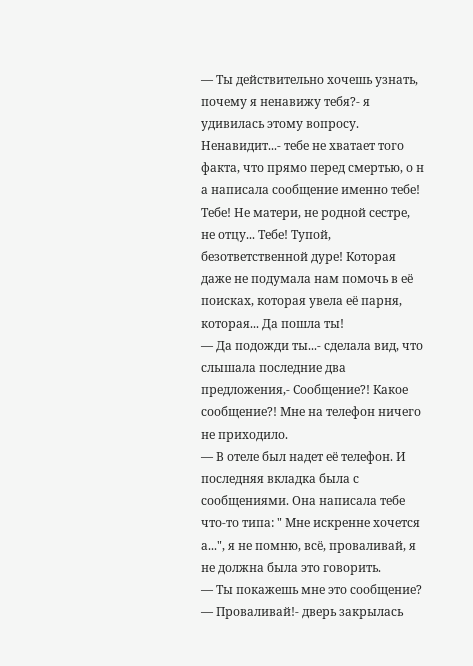— Ты действительно хочешь узнать, почему я ненавижу тебя?- я удивилась этому вопросу. Ненавидит...- тебе не хватает того факта, что прямо перед смертью, о н а написала сообщение именно тебе! Тебе! Не матери, не родной сестре, не отцу... Тебе! Тупой, безответственной дуре! Которая даже не подумала нам помочь в её поисках, которая увела её парня, которая... Да пошла ты!
— Да подожди ты...- сделала вид, что слышала последние два предложения,- Сообщение?! Какое сообщение?! Мне на телефон ничего не приходило.
— В отеле был надет её телефон. И последняя вкладка была с сообщениями. Она написала тебе что-то типа: " Мне искренне хочется а...", я не помню, всё, проваливай, я не должна была это говорить.
— Ты покажешь мне это сообщение?
— Проваливай!- дверь закрылась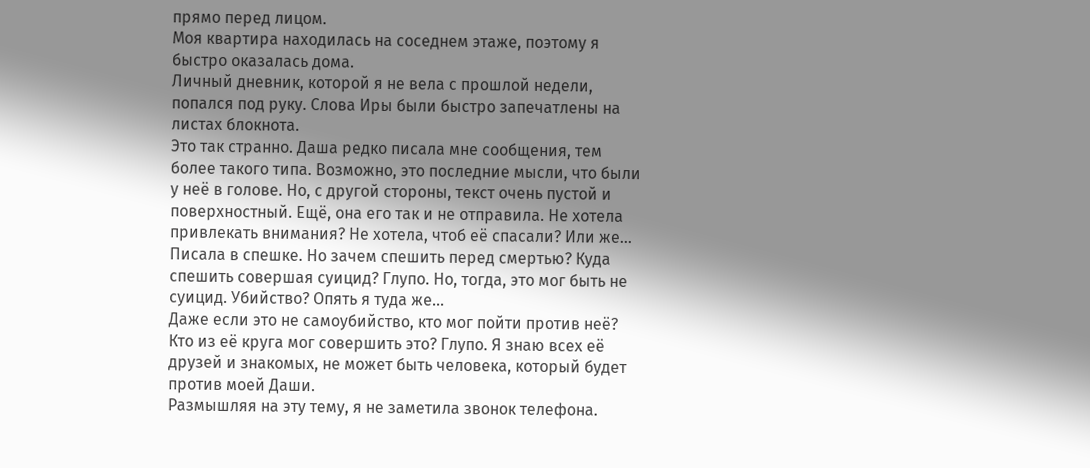прямо перед лицом.
Моя квартира находилась на соседнем этаже, поэтому я быстро оказалась дома.
Личный дневник, которой я не вела с прошлой недели, попался под руку. Слова Иры были быстро запечатлены на листах блокнота.
Это так странно. Даша редко писала мне сообщения, тем более такого типа. Возможно, это последние мысли, что были у неё в голове. Но, с другой стороны, текст очень пустой и поверхностный. Ещё, она его так и не отправила. Не хотела привлекать внимания? Не хотела, чтоб её спасали? Или же... Писала в спешке. Но зачем спешить перед смертью? Куда спешить совершая суицид? Глупо. Но, тогда, это мог быть не суицид. Убийство? Опять я туда же...
Даже если это не самоубийство, кто мог пойти против неё? Кто из её круга мог совершить это? Глупо. Я знаю всех её друзей и знакомых, не может быть человека, который будет против моей Даши.
Размышляя на эту тему, я не заметила звонок телефона.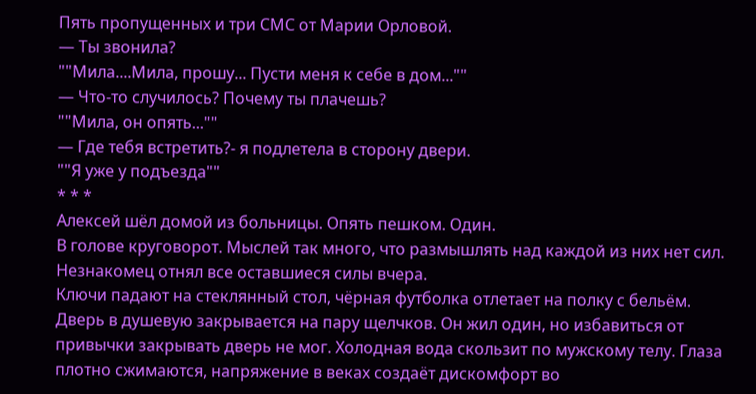Пять пропущенных и три СМС от Марии Орловой.
— Ты звонила?
""Мила....Мила, прошу... Пусти меня к себе в дом...""
— Что-то случилось? Почему ты плачешь?
""Мила, он опять...""
— Где тебя встретить?- я подлетела в сторону двери.
""Я уже у подъезда""
* * *
Алексей шёл домой из больницы. Опять пешком. Один.
В голове круговорот. Мыслей так много, что размышлять над каждой из них нет сил. Незнакомец отнял все оставшиеся силы вчера.
Ключи падают на стеклянный стол, чёрная футболка отлетает на полку с бельём. Дверь в душевую закрывается на пару щелчков. Он жил один, но избавиться от привычки закрывать дверь не мог. Холодная вода скользит по мужскому телу. Глаза плотно сжимаются, напряжение в веках создаёт дискомфорт во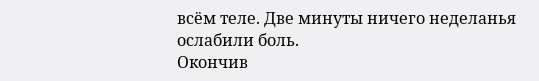всём теле. Две минуты ничего неделанья ослабили боль.
Окончив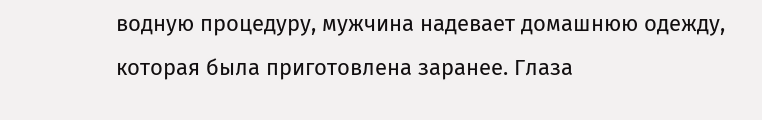водную процедуру, мужчина надевает домашнюю одежду, которая была приготовлена заранее. Глаза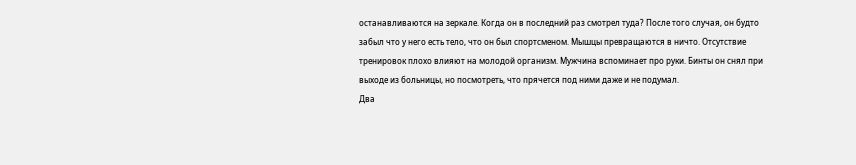останавливаются на зеркале. Когда он в последний раз смотрел туда? После того случая, он будто забыл что у него есть тело, что он был спортсменом. Мышцы превращаются в ничто. Отсутствие тренировок плохо влияют на молодой организм. Мужчина вспоминает про руки. Бинты он снял при выходе из больницы, но посмотреть, что прячется под ними даже и не подумал.
Два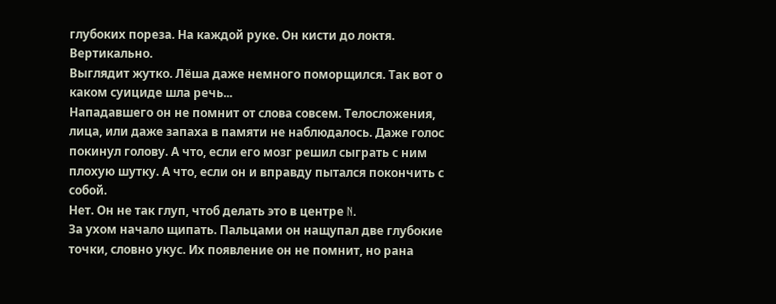глубоких пореза. На каждой руке. Он кисти до локтя. Вертикально.
Выглядит жутко. Лёша даже немного поморщился. Так вот о каком суициде шла речь...
Нападавшего он не помнит от слова совсем. Телосложения, лица, или даже запаха в памяти не наблюдалось. Даже голос покинул голову. А что, если его мозг решил сыграть с ним плохую шутку. А что, если он и вправду пытался покончить с собой.
Нет. Он не так глуп, чтоб делать это в центре N.
За ухом начало щипать. Пальцами он нащупал две глубокие точки, словно укус. Их появление он не помнит, но рана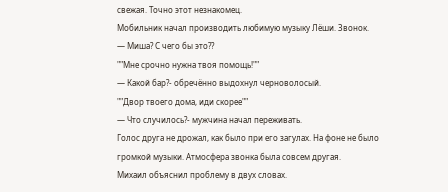свежая. Точно этот незнакомец.
Мобильник начал производить любимую музыку Лёши. Звонок.
— Миша? С чего бы это??
""Мне срочно нужна твоя помощь!""
— Какой бар?- обречённо выдохнул черноволосый.
""Двор твоего дома, иди скорее""
— Что случилось?- мужчина начал переживать.
Голос друга не дрожал, как было при его загулах. На фоне не было громкой музыки. Атмосфера звонка была совсем другая.
Михаил объяснил проблему в двух словах.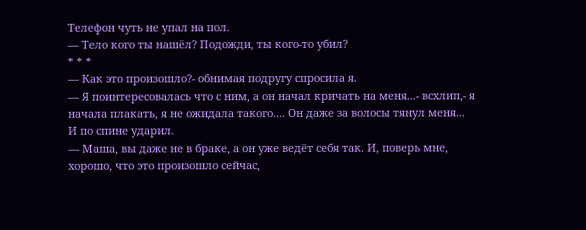Телефон чуть не упал на пол.
— Тело кого ты нашёл? Подожди, ты кого-то убил?
* * *
— Как это произошло?- обнимая подругу спросила я.
— Я поинтересовалась что с ним, а он начал кричать на меня...- всхлип,- я начала плакать, я не ожидала такого.... Он даже за волосы тянул меня... И по спине ударил.
— Маша, вы даже не в браке, а он уже ведёт себя так. И, поверь мне, хорошо, что это произошло сейчас,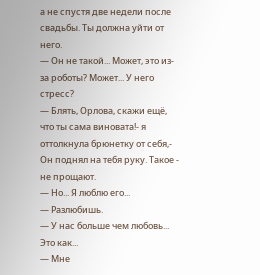а не спустя две недели после свадьбы. Ты должна уйти от него.
— Он не такой... Может, это из-за роботы? Может... У него стресс?
— Блять, Орлова, скажи ещё, что ты сама виновата!- я оттолкнула брюнетку от себя,- Он поднял на тебя руку. Такое - не прощают.
— Но... Я люблю его...
— Разлюбишь.
— У нас больше чем любовь... Это как...
— Мне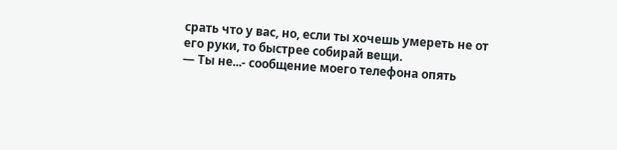срать что у вас, но, если ты хочешь умереть не от его руки, то быстрее собирай вещи.
— Ты не...- сообщение моего телефона опять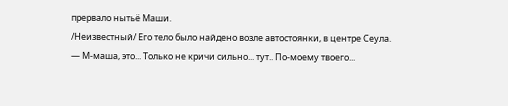прервало нытьё Маши.
/Неизвестный/ Его тело было найдено возле автостоянки, в центре Сеула.
— М-маша, это... Только не кричи сильно... тут.. По-моему твоего...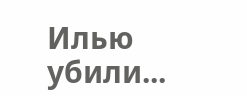Илью убили...